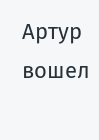Артур вошел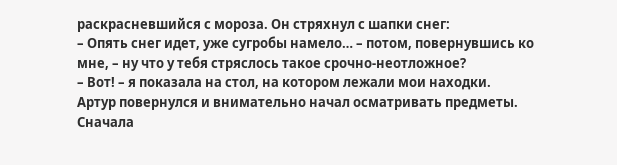раскрасневшийся с мороза. Он стряхнул с шапки снег:
– Опять снег идет, уже сугробы намело… – потом, повернувшись ко мне, – ну что у тебя стряслось такое срочно-неотложное?
– Вот! – я показала на стол, на котором лежали мои находки.
Артур повернулся и внимательно начал осматривать предметы. Сначала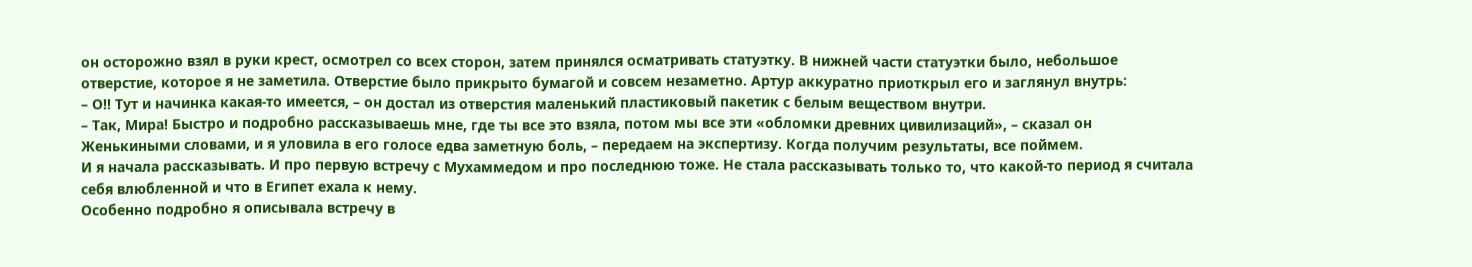он осторожно взял в руки крест, осмотрел со всех сторон, затем принялся осматривать статуэтку. В нижней части статуэтки было, небольшое отверстие, которое я не заметила. Отверстие было прикрыто бумагой и совсем незаметно. Артур аккуратно приоткрыл его и заглянул внутрь:
– О!! Тут и начинка какая-то имеется, – он достал из отверстия маленький пластиковый пакетик с белым веществом внутри.
– Так, Мира! Быстро и подробно рассказываешь мне, где ты все это взяла, потом мы все эти «обломки древних цивилизаций», – сказал он Женькиными словами, и я уловила в его голосе едва заметную боль, – передаем на экспертизу. Когда получим результаты, все поймем.
И я начала рассказывать. И про первую встречу с Мухаммедом и про последнюю тоже. Не стала рассказывать только то, что какой-то период я считала себя влюбленной и что в Египет ехала к нему.
Особенно подробно я описывала встречу в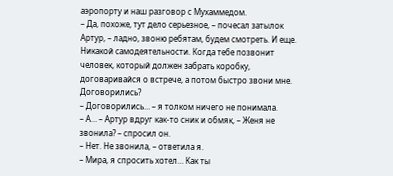аэропорту и наш разговор с Мухаммедом.
– Да, похоже, тут дело серьезное, – почесал затылок Артур, – ладно, звоню ребятам, будем смотреть. И еще. Никакой самодеятельности. Когда тебе позвонит человек, который должен забрать коробку, договаривайся о встрече, а потом быстро звони мне. Договорились?
– Договорились… – я толком ничего не понимала.
– А… – Артур вдруг как-то сник и обмяк, – Женя не звонила? – спросил он.
– Нет. Не звонила, – ответила я.
– Мира, я спросить хотел… Как ты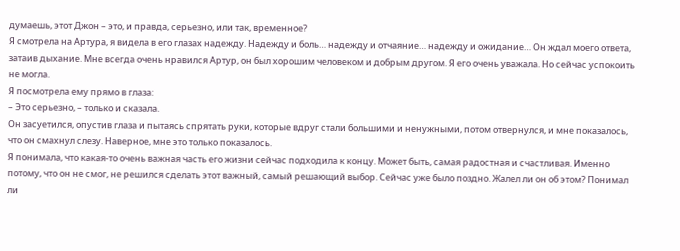думаешь, этот Джон – это, и правда, серьезно, или так, временное?
Я смотрела на Артура, я видела в его глазах надежду. Надежду и боль… надежду и отчаяние… надежду и ожидание… Он ждал моего ответа, затаив дыхание. Мне всегда очень нравился Артур, он был хорошим человеком и добрым другом. Я его очень уважала. Но сейчас успокоить не могла.
Я посмотрела ему прямо в глаза:
– Это серьезно, – только и сказала.
Он засуетился, опустив глаза и пытаясь спрятать руки, которые вдруг стали большими и ненужными, потом отвернулся, и мне показалось, что он смахнул слезу. Наверное, мне это только показалось.
Я понимала, что какая-то очень важная часть его жизни сейчас подходила к концу. Может быть, самая радостная и счастливая. Именно потому, что он не смог, не решился сделать этот важный, самый решающий выбор. Сейчас уже было поздно. Жалел ли он об этом? Понимал ли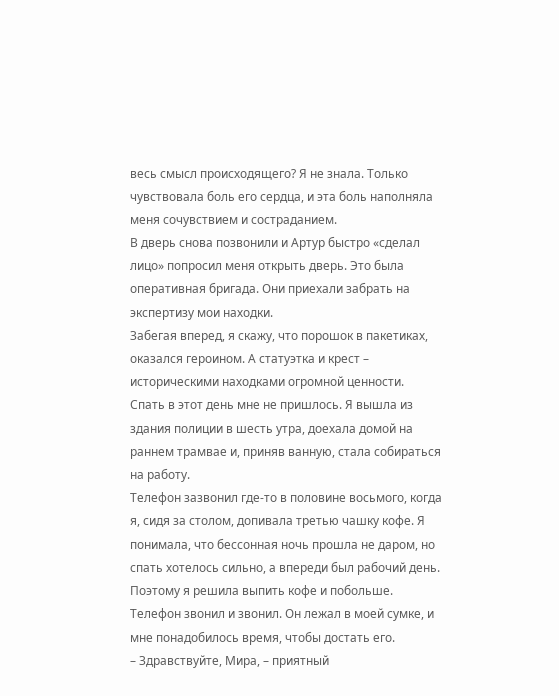весь смысл происходящего? Я не знала. Только чувствовала боль его сердца, и эта боль наполняла меня сочувствием и состраданием.
В дверь снова позвонили и Артур быстро «сделал лицо» попросил меня открыть дверь. Это была оперативная бригада. Они приехали забрать на экспертизу мои находки.
Забегая вперед, я скажу, что порошок в пакетиках, оказался героином. А статуэтка и крест – историческими находками огромной ценности.
Спать в этот день мне не пришлось. Я вышла из здания полиции в шесть утра, доехала домой на раннем трамвае и, приняв ванную, стала собираться на работу.
Телефон зазвонил где-то в половине восьмого, когда я, сидя за столом, допивала третью чашку кофе. Я понимала, что бессонная ночь прошла не даром, но спать хотелось сильно, а впереди был рабочий день. Поэтому я решила выпить кофе и побольше.
Телефон звонил и звонил. Он лежал в моей сумке, и мне понадобилось время, чтобы достать его.
– Здравствуйте, Мира, – приятный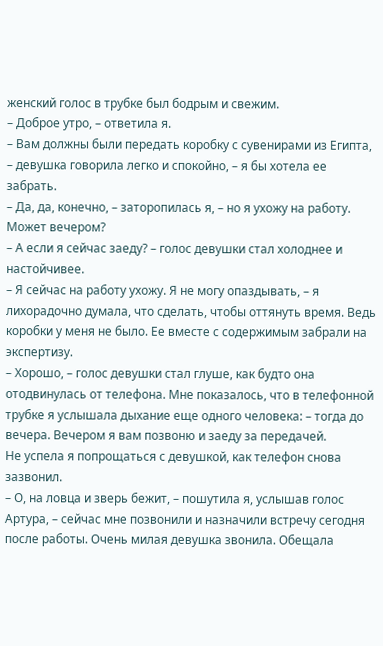женский голос в трубке был бодрым и свежим.
– Доброе утро, – ответила я.
– Вам должны были передать коробку с сувенирами из Египта, – девушка говорила легко и спокойно, – я бы хотела ее забрать.
– Да, да, конечно, – заторопилась я, – но я ухожу на работу. Может вечером?
– А если я сейчас заеду? – голос девушки стал холоднее и настойчивее.
– Я сейчас на работу ухожу. Я не могу опаздывать, – я лихорадочно думала, что сделать, чтобы оттянуть время. Ведь коробки у меня не было. Ее вместе с содержимым забрали на экспертизу.
– Хорошо, – голос девушки стал глуше, как будто она отодвинулась от телефона. Мне показалось, что в телефонной трубке я услышала дыхание еще одного человека: – тогда до вечера. Вечером я вам позвоню и заеду за передачей.
Не успела я попрощаться с девушкой, как телефон снова зазвонил.
– О, на ловца и зверь бежит, – пошутила я, услышав голос Артура, – сейчас мне позвонили и назначили встречу сегодня после работы. Очень милая девушка звонила. Обещала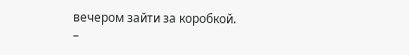вечером зайти за коробкой.
–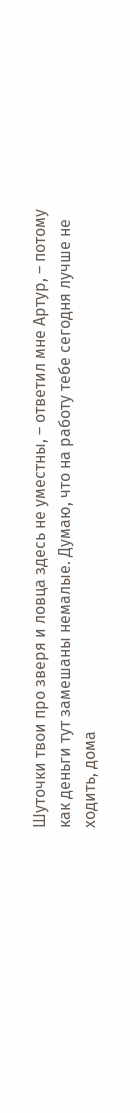Шуточки твои про зверя и ловца здесь не уместны, – ответил мне Артур, – потому как деньги тут замешаны немалые. Думаю, что на работу тебе сегодня лучше не ходить, дома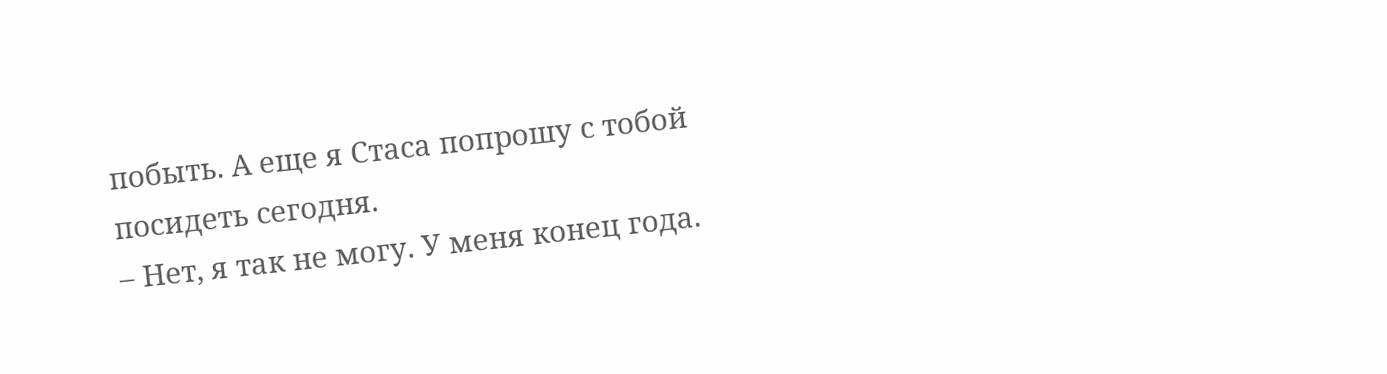побыть. А еще я Стаса попрошу с тобой посидеть сегодня.
– Нет, я так не могу. У меня конец года.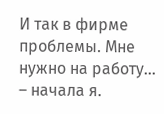И так в фирме проблемы. Мне нужно на работу… – начала я.